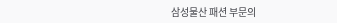삼성물산 패션 부문의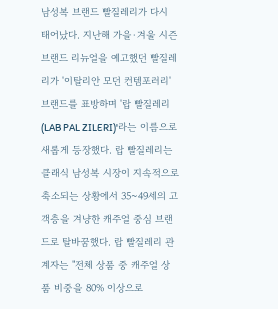남성복 브랜드 빨질레리가 다시 태어났다. 지난해 가을·겨울 시즌 브랜드 리뉴얼을 예고했던 빨질레리가 '이탈리안 모던 컨템포러리' 브랜드를 표방하며 '랍 빨질레리(LAB PAL ZILERI)'라는 이름으로 새롭게 등장했다. 랍 빨질레리는 클래식 남성복 시장이 지속적으로 축소되는 상황에서 35~49세의 고객층을 겨냥한 캐주얼 중심 브랜드로 탈바꿈했다. 랍 빨질레리 관계자는 "전체 상품 중 캐주얼 상품 비중을 80% 이상으로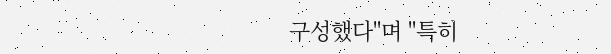구성했다"며 "특히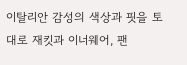이탈리안 감성의 색상과 핏을 토대로 재킷과 이너웨어, 팬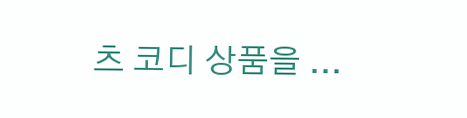츠 코디 상품을 ...